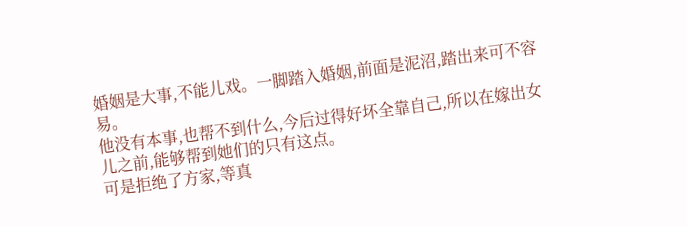婚姻是大事,不能儿戏。一脚踏入婚姻,前面是泥沼,踏出来可不容易。
他没有本事,也帮不到什么,今后过得好坏全靠自己,所以在嫁出女儿之前,能够帮到她们的只有这点。
可是拒绝了方家,等真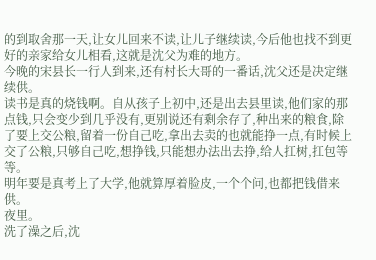的到取舍那一天,让女儿回来不读,让儿子继续读,今后他也找不到更好的亲家给女儿相看,这就是沈父为难的地方。
今晚的宋县长一行人到来,还有村长大哥的一番话,沈父还是决定继续供。
读书是真的烧钱啊。自从孩子上初中,还是出去县里读,他们家的那点钱,只会变少到几乎没有,更别说还有剩余存了,种出来的粮食,除了要上交公粮,留着一份自己吃,拿出去卖的也就能挣一点,有时候上交了公粮,只够自己吃,想挣钱,只能想办法出去挣,给人扛树,扛包等等。
明年要是真考上了大学,他就算厚着脸皮,一个个问,也都把钱借来供。
夜里。
洗了澡之后,沈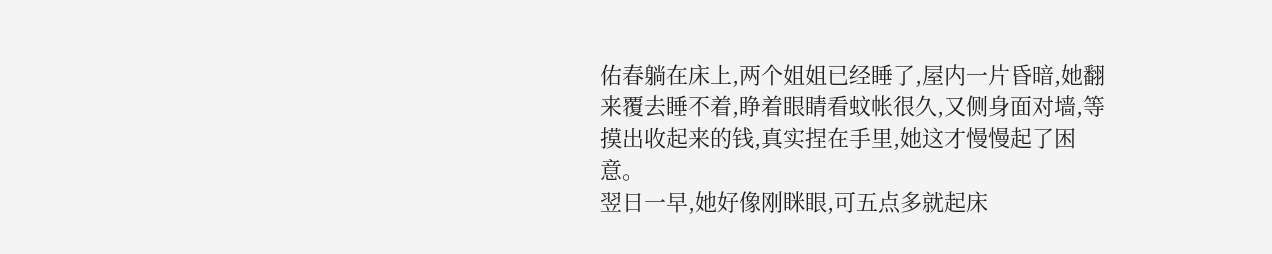佑春躺在床上,两个姐姐已经睡了,屋内一片昏暗,她翻来覆去睡不着,睁着眼睛看蚊帐很久,又侧身面对墙,等摸出收起来的钱,真实捏在手里,她这才慢慢起了困意。
翌日一早,她好像刚眯眼,可五点多就起床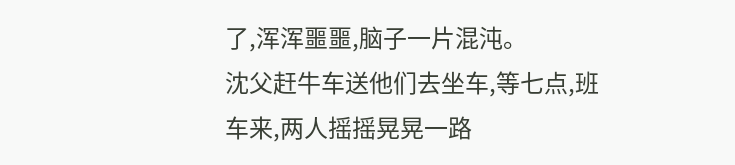了,浑浑噩噩,脑子一片混沌。
沈父赶牛车送他们去坐车,等七点,班车来,两人摇摇晃晃一路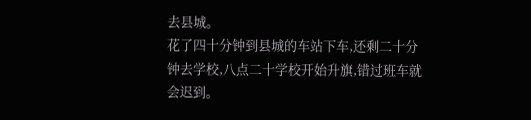去县城。
花了四十分钟到县城的车站下车,还剩二十分钟去学校,八点二十学校开始升旗,错过班车就会迟到。